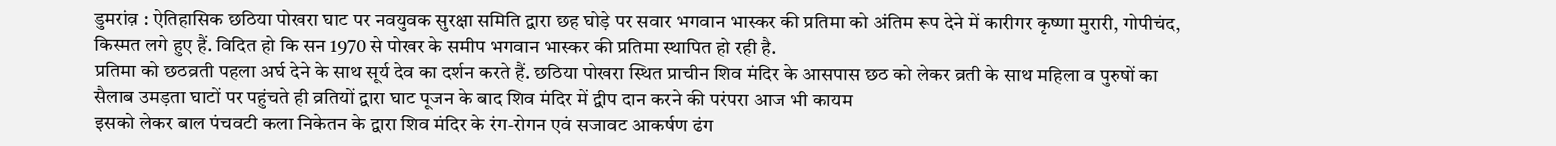डुमरांव़ : ऐतिहासिक छठिया पोखरा घाट पर नवयुवक सुरक्षा समिति द्वारा छह घोड़े पर सवार भगवान भास्कर की प्रतिमा को अंतिम रूप देने में कारीगर कृष्णा मुरारी, गोपीचंद, किस्मत लगे हुए हैं. विदित हो कि सन 1970 से पोखर के समीप भगवान भास्कर की प्रतिमा स्थापित हो रही है.
प्रतिमा को छठव्रती पहला अर्घ देने के साथ सूर्य देव का दर्शन करते हैं. छठिया पोखरा स्थित प्राचीन शिव मंदिर के आसपास छठ को लेकर व्रती के साथ महिला व पुरुषों का सैलाब उमड़ता घाटों पर पहुंचते ही व्रतियों द्वारा घाट पूजन के बाद शिव मंदिर में द्वीप दान करने की परंपरा आज भी कायम
इसको लेकर बाल पंचवटी कला निकेतन के द्वारा शिव मंदिर के रंग-रोगन एवं सजावट आकर्षण ढंग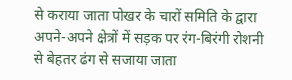से कराया जाता पोखर के चारों समिति के द्वारा अपने-अपने क्षेत्रों में सड़क पर रंग-बिरंगी रोशनी से बेहतर ढंग से सजाया जाता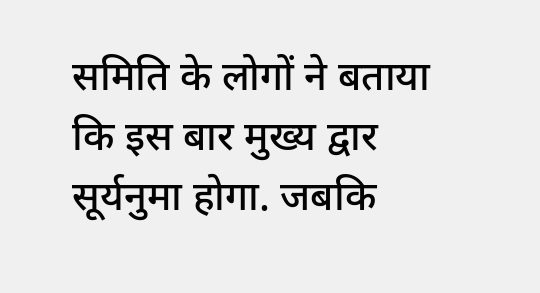समिति के लोगों ने बताया कि इस बार मुख्य द्वार सूर्यनुमा होगा. जबकि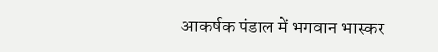आकर्षक पंडाल में भगवान भास्कर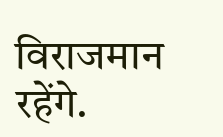विराजमान रहेंगे.